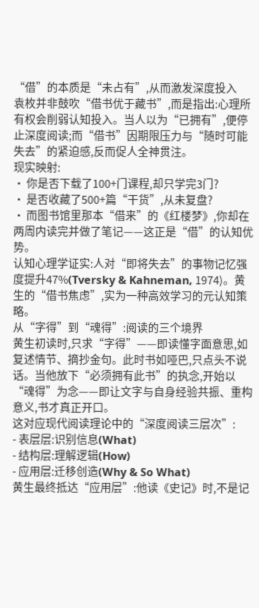“借”的本质是“未占有”,从而激发深度投入
袁枚并非鼓吹“借书优于藏书”,而是指出:心理所有权会削弱认知投入。当人以为“已拥有”,便停止深度阅读;而“借书”因期限压力与“随时可能失去”的紧迫感,反而促人全神贯注。
现实映射:
• 你是否下载了100+门课程,却只学完3门?
• 是否收藏了500+篇“干货”,从未复盘?
• 而图书馆里那本“借来”的《红楼梦》,你却在两周内读完并做了笔记——这正是“借”的认知优势。
认知心理学证实:人对“即将失去”的事物记忆强度提升47%(Tversky & Kahneman, 1974)。黄生的“借书焦虑”,实为一种高效学习的元认知策略。
从“字得”到“魂得”:阅读的三个境界
黄生初读时,只求“字得”——即读懂字面意思,如复述情节、摘抄金句。此时书如哑巴,只点头不说话。当他放下“必须拥有此书”的执念,开始以“魂得”为念——即让文字与自身经验共振、重构意义,书才真正开口。
这对应现代阅读理论中的“深度阅读三层次”:
- 表层层:识别信息(What)
- 结构层:理解逻辑(How)
- 应用层:迁移创造(Why & So What)
黄生最终抵达“应用层”:他读《史记》时,不是记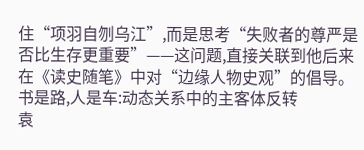住“项羽自刎乌江”,而是思考“失败者的尊严是否比生存更重要”——这问题,直接关联到他后来在《读史随笔》中对“边缘人物史观”的倡导。
书是路,人是车:动态关系中的主客体反转
袁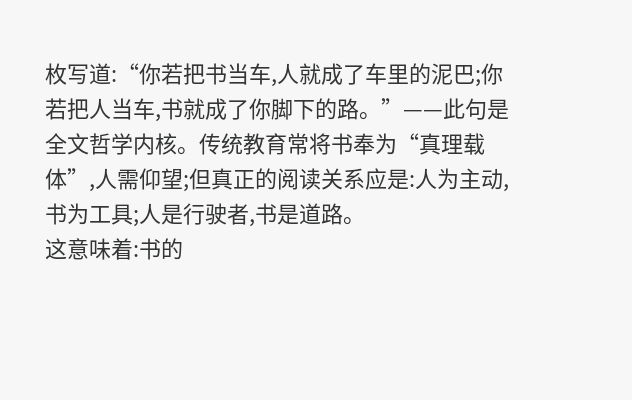枚写道:“你若把书当车,人就成了车里的泥巴;你若把人当车,书就成了你脚下的路。”——此句是全文哲学内核。传统教育常将书奉为“真理载体”,人需仰望;但真正的阅读关系应是:人为主动,书为工具;人是行驶者,书是道路。
这意味着:书的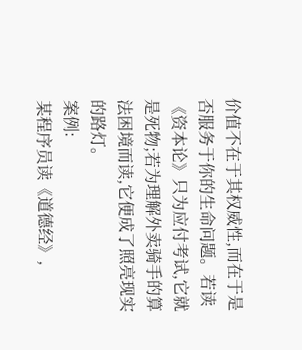价值不在于其权威性,而在于是否服务于你的生命问题。若读《资本论》只为应付考试,它就是死物;若为理解外卖骑手的算法困境而读,它便成了照亮现实的路灯。
案例:
某程序员读《道德经》,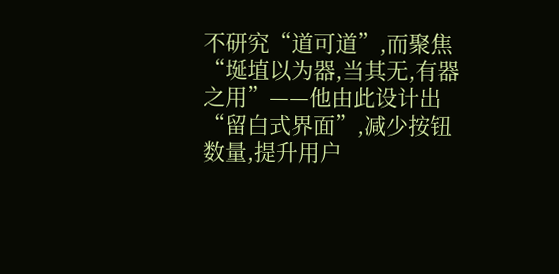不研究“道可道”,而聚焦“埏埴以为器,当其无,有器之用”——他由此设计出“留白式界面”,减少按钮数量,提升用户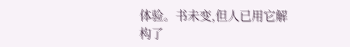体验。书未变,但人已用它解构了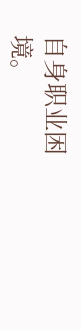自身职业困境。